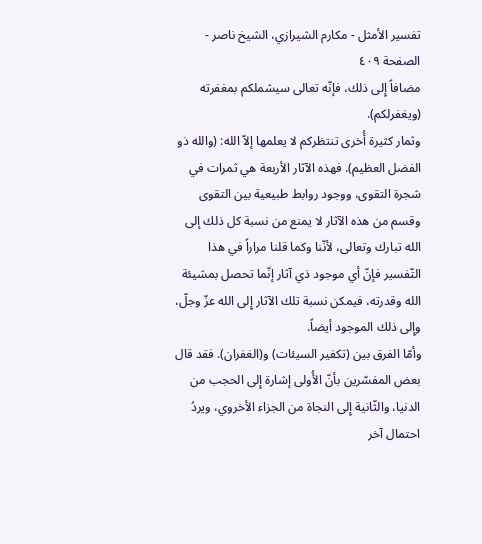تفسير الأمثل - مكارم الشيرازي، الشيخ ناصر - الصفحة ٤٠٩
مضافاً إِلى ذلك، فإنّه تعالى سيشملكم بمغفرته (ويغفرلكم).
وثمار كثيرة أُخرى تنتظركم لا يعلمها إلاّ الله: (والله ذو الفضل العظيم). فهذه الآثار الأربعة هي ثمرات في شجرة التقوى، ووجود روابط طبيعية بين التقوى وقسم من هذه الآثار لا يمنع من نسبة كل ذلك إلى الله تبارك وتعالى، لأنّنا وكما قلنا مراراً في هذا التّفسير فإنّ أي موجود ذي آثار إنّما تحصل بمشيئة الله وقدرته، فيمكن نسبة تلك الآثار إِلى الله عزّ وجلّ، وإِلى ذلك الموجود أيضاً.
وأمّا الفرق بين (تكفير السيئات) و(الغفران). فقد قال بعض المفسّرين بأنّ الأُولى إشارة إِلى الحجب من الدنيا، والثّانية إِلى النجاة من الجزاء الأخروي، ويردُ احتمال آخر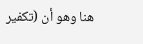هنا وهو أن (تكفير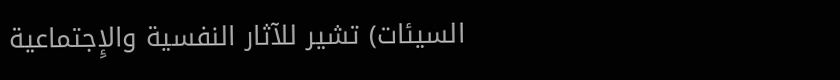السيئات) تشير للآثار النفسية والإِجتماعية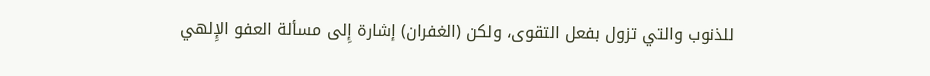للذنوب والتي تزول بفعل التقوى، ولكن (الغفران) إشارة إِلى مسألة العفو الإِلهي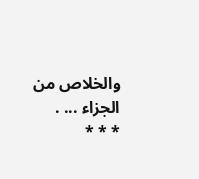والخلاص من الجزاء ... .
* * *